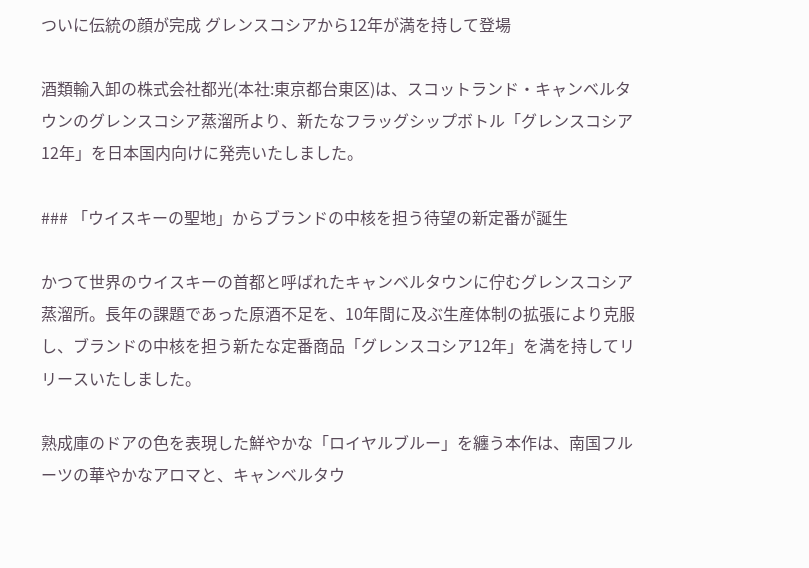ついに伝統の顔が完成 グレンスコシアから12年が満を持して登場

酒類輸入卸の株式会社都光(本社:東京都台東区)は、スコットランド・キャンベルタウンのグレンスコシア蒸溜所より、新たなフラッグシップボトル「グレンスコシア12年」を日本国内向けに発売いたしました。

### 「ウイスキーの聖地」からブランドの中核を担う待望の新定番が誕生

かつて世界のウイスキーの首都と呼ばれたキャンベルタウンに佇むグレンスコシア蒸溜所。長年の課題であった原酒不足を、10年間に及ぶ生産体制の拡張により克服し、ブランドの中核を担う新たな定番商品「グレンスコシア12年」を満を持してリリースいたしました。

熟成庫のドアの色を表現した鮮やかな「ロイヤルブルー」を纏う本作は、南国フルーツの華やかなアロマと、キャンベルタウ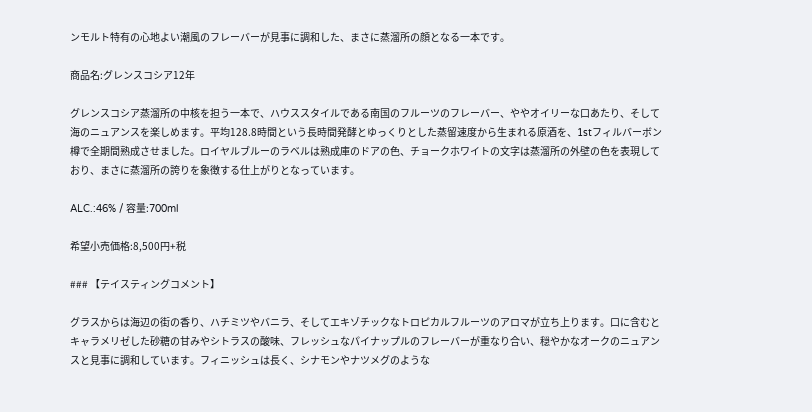ンモルト特有の心地よい潮風のフレーバーが見事に調和した、まさに蒸溜所の顔となる一本です。

商品名:グレンスコシア12年

グレンスコシア蒸溜所の中核を担う一本で、ハウススタイルである南国のフルーツのフレーバー、ややオイリーな口あたり、そして海のニュアンスを楽しめます。平均128.8時間という長時間発酵とゆっくりとした蒸留速度から生まれる原酒を、1stフィルバーボン樽で全期間熟成させました。ロイヤルブルーのラベルは熟成庫のドアの色、チョークホワイトの文字は蒸溜所の外壁の色を表現しており、まさに蒸溜所の誇りを象徴する仕上がりとなっています。

ALC.:46% / 容量:700ml

希望小売価格:8,500円+税

### 【テイスティングコメント】

グラスからは海辺の街の香り、ハチミツやバニラ、そしてエキゾチックなトロピカルフルーツのアロマが立ち上ります。口に含むとキャラメリゼした砂糖の甘みやシトラスの酸味、フレッシュなパイナップルのフレーバーが重なり合い、穏やかなオークのニュアンスと見事に調和しています。フィニッシュは長く、シナモンやナツメグのような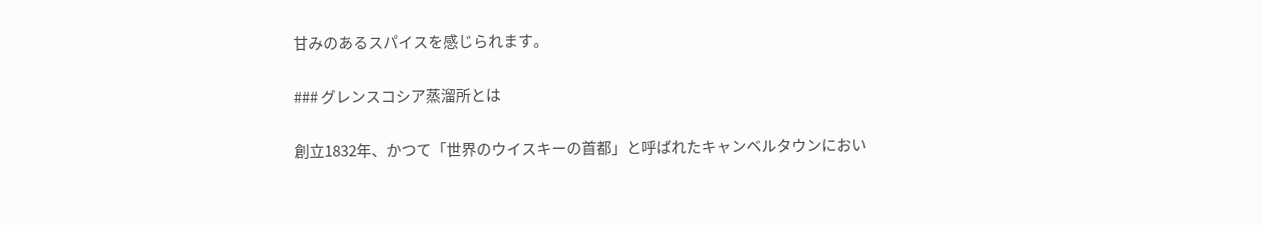甘みのあるスパイスを感じられます。

### グレンスコシア蒸溜所とは

創立1832年、かつて「世界のウイスキーの首都」と呼ばれたキャンベルタウンにおい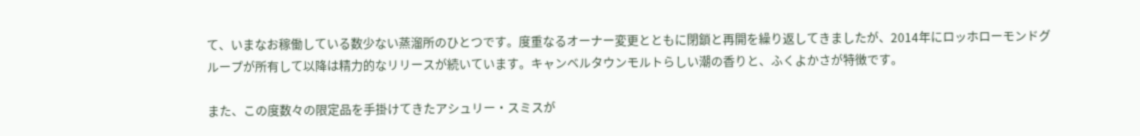て、いまなお稼働している数少ない蒸溜所のひとつです。度重なるオーナー変更とともに閉鎖と再開を繰り返してきましたが、2014年にロッホローモンドグループが所有して以降は精力的なリリースが続いています。キャンベルタウンモルトらしい潮の香りと、ふくよかさが特徴です。

また、この度数々の限定品を手掛けてきたアシュリー・スミスが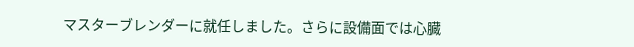マスターブレンダーに就任しました。さらに設備面では心臓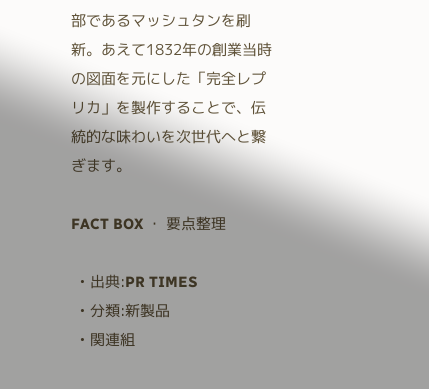部であるマッシュタンを刷新。あえて1832年の創業当時の図面を元にした「完全レプリカ」を製作することで、伝統的な味わいを次世代へと繋ぎます。

FACT BOX ・ 要点整理

  • 出典:PR TIMES
  • 分類:新製品
  • 関連組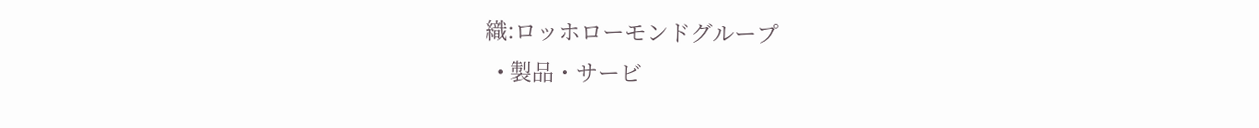織:ロッホローモンドグループ
  • 製品・サービ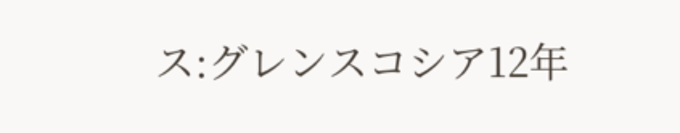ス:グレンスコシア12年